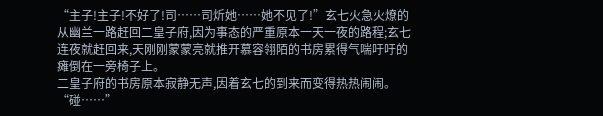“主子!主子!不好了!司……司炘她……她不见了!”玄七火急火燎的从幽兰一路赶回二皇子府,因为事态的严重原本一天一夜的路程;玄七连夜就赶回来,天刚刚蒙蒙亮就推开慕容翎陌的书房累得气喘吁吁的瘫倒在一旁椅子上。
二皇子府的书房原本寂静无声,因着玄七的到来而变得热热闹闹。
“碰……”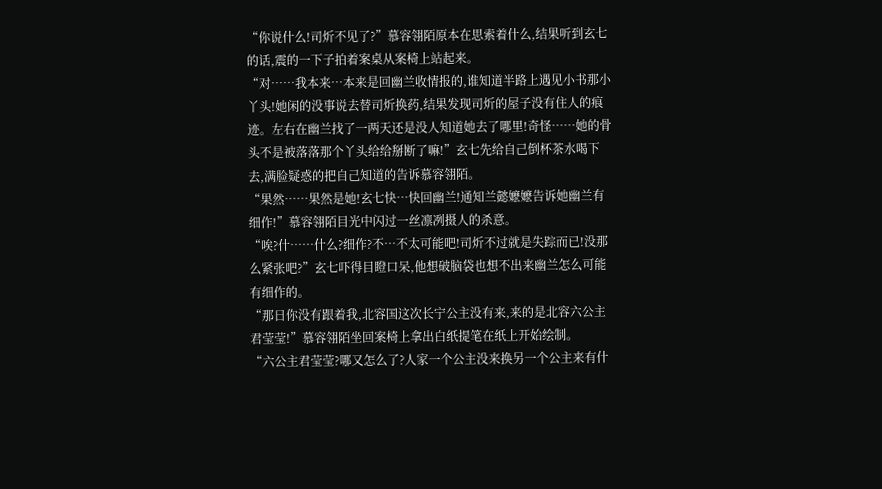“你说什么!司炘不见了?”慕容翎陌原本在思索着什么,结果听到玄七的话,震的一下子拍着案桌从案椅上站起来。
“对……我本来…本来是回幽兰收情报的,谁知道半路上遇见小书那小丫头!她闲的没事说去替司炘换药,结果发现司炘的屋子没有住人的痕迹。左右在幽兰找了一两天还是没人知道她去了哪里!奇怪……她的骨头不是被落落那个丫头给给掰断了嘛!”玄七先给自己倒杯茶水喝下去,满脸疑惑的把自己知道的告诉慕容翎陌。
“果然……果然是她!玄七快…快回幽兰!通知兰懿嬷嬷告诉她幽兰有细作!”慕容翎陌目光中闪过一丝凛冽摄人的杀意。
“唉?什……什么?细作?不…不太可能吧!司炘不过就是失踪而已!没那么紧张吧?”玄七吓得目瞪口呆,他想破脑袋也想不出来幽兰怎么可能有细作的。
“那日你没有跟着我,北容国这次长宁公主没有来,来的是北容六公主君莹莹!”慕容翎陌坐回案椅上拿出白纸提笔在纸上开始绘制。
“六公主君莹莹?哪又怎么了?人家一个公主没来换另一个公主来有什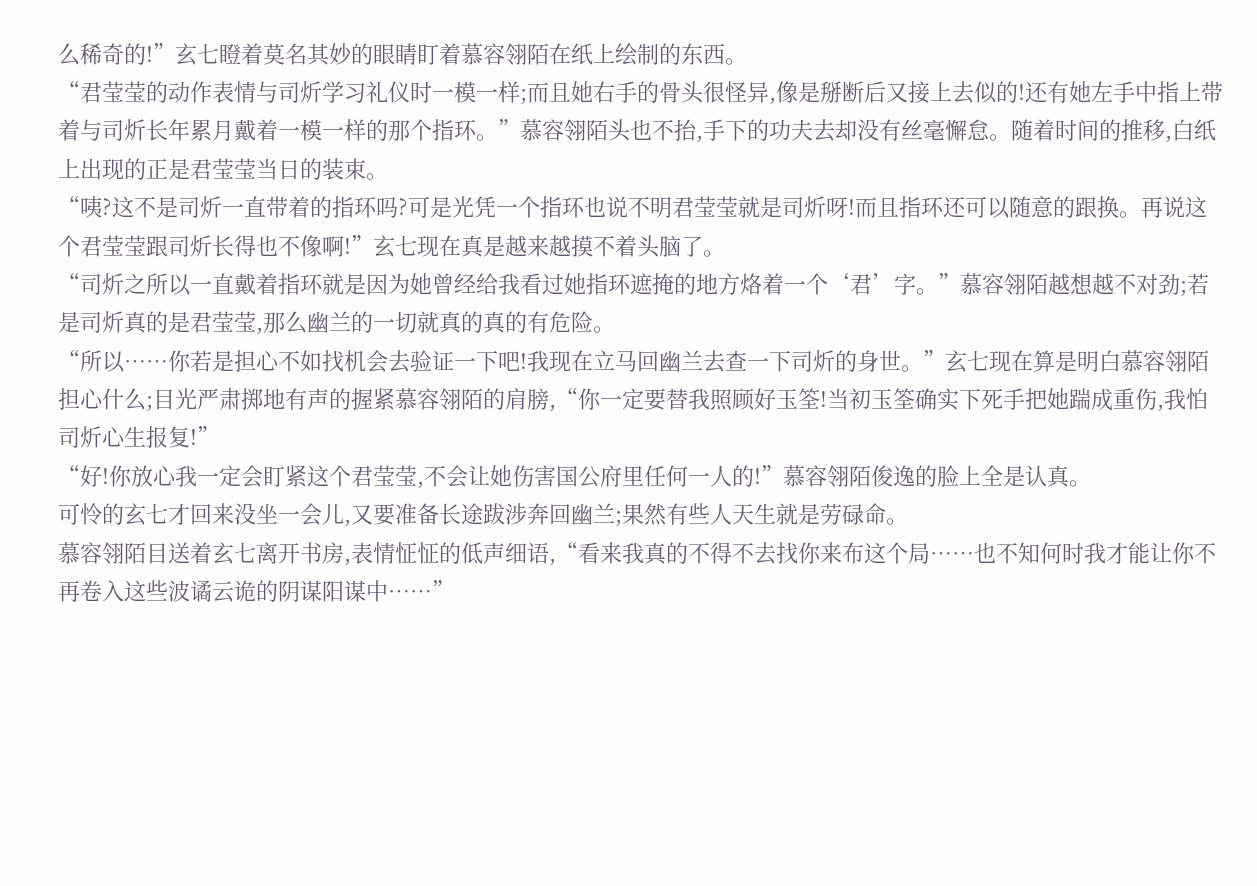么稀奇的!”玄七瞪着莫名其妙的眼睛盯着慕容翎陌在纸上绘制的东西。
“君莹莹的动作表情与司炘学习礼仪时一模一样;而且她右手的骨头很怪异,像是掰断后又接上去似的!还有她左手中指上带着与司炘长年累月戴着一模一样的那个指环。”慕容翎陌头也不抬,手下的功夫去却没有丝毫懈怠。随着时间的推移,白纸上出现的正是君莹莹当日的装束。
“咦?这不是司炘一直带着的指环吗?可是光凭一个指环也说不明君莹莹就是司炘呀!而且指环还可以随意的跟换。再说这个君莹莹跟司炘长得也不像啊!”玄七现在真是越来越摸不着头脑了。
“司炘之所以一直戴着指环就是因为她曾经给我看过她指环遮掩的地方烙着一个‘君’字。”慕容翎陌越想越不对劲;若是司炘真的是君莹莹,那么幽兰的一切就真的真的有危险。
“所以……你若是担心不如找机会去验证一下吧!我现在立马回幽兰去查一下司炘的身世。”玄七现在算是明白慕容翎陌担心什么;目光严肃掷地有声的握紧慕容翎陌的肩膀,“你一定要替我照顾好玉筌!当初玉筌确实下死手把她踹成重伤,我怕司炘心生报复!”
“好!你放心我一定会盯紧这个君莹莹,不会让她伤害国公府里任何一人的!”慕容翎陌俊逸的脸上全是认真。
可怜的玄七才回来没坐一会儿,又要准备长途跋涉奔回幽兰;果然有些人天生就是劳碌命。
慕容翎陌目送着玄七离开书房,表情怔怔的低声细语,“看来我真的不得不去找你来布这个局……也不知何时我才能让你不再卷入这些波谲云诡的阴谋阳谋中……”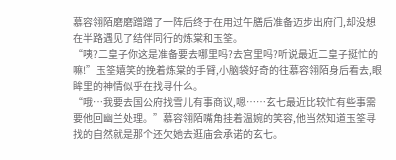慕容翎陌磨磨蹭蹭了一阵后终于在用过午膳后准备迈步出府门,却没想在半路遇见了结伴同行的炼棠和玉筌。
“咦?二皇子你这是准备要去哪里吗?去宫里吗?听说最近二皇子挺忙的嘛!”玉筌嬉笑的挽着炼棠的手臂,小脑袋好奇的往慕容翎陌身后看去,眼眸里的神情似乎在找寻什么。
“哦…我要去国公府找雪儿有事商议,嗯……玄七最近比较忙有些事需要他回幽兰处理。”慕容翎陌嘴角挂着温婉的笑容,他当然知道玉筌寻找的自然就是那个还欠她去逛庙会承诺的玄七。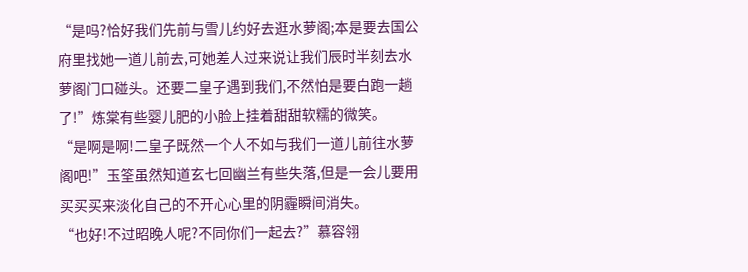“是吗?恰好我们先前与雪儿约好去逛水萝阁;本是要去国公府里找她一道儿前去,可她差人过来说让我们辰时半刻去水萝阁门口碰头。还要二皇子遇到我们,不然怕是要白跑一趟了!”炼棠有些婴儿肥的小脸上挂着甜甜软糯的微笑。
“是啊是啊!二皇子既然一个人不如与我们一道儿前往水萝阁吧!”玉筌虽然知道玄七回幽兰有些失落,但是一会儿要用买买买来淡化自己的不开心心里的阴霾瞬间消失。
“也好!不过昭晚人呢?不同你们一起去?”慕容翎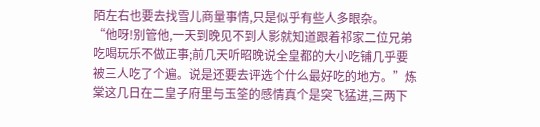陌左右也要去找雪儿商量事情,只是似乎有些人多眼杂。
“他呀!别管他,一天到晚见不到人影就知道跟着祁家二位兄弟吃喝玩乐不做正事;前几天听昭晚说全皇都的大小吃铺几乎要被三人吃了个遍。说是还要去评选个什么最好吃的地方。”炼棠这几日在二皇子府里与玉筌的感情真个是突飞猛进,三两下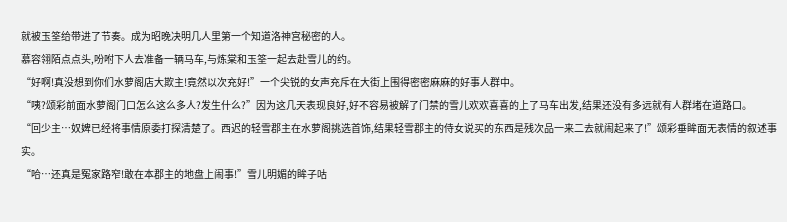就被玉筌给带进了节奏。成为昭晚决明几人里第一个知道洛神宫秘密的人。
慕容翎陌点点头,吩咐下人去准备一辆马车,与炼棠和玉筌一起去赴雪儿的约。
“好啊!真没想到你们水萝阁店大欺主!竟然以次充好!”一个尖锐的女声充斥在大街上围得密密麻麻的好事人群中。
“咦?颂彩前面水萝阁门口怎么这么多人?发生什么?”因为这几天表现良好,好不容易被解了门禁的雪儿欢欢喜喜的上了马车出发,结果还没有多远就有人群堵在道路口。
“回少主…奴婢已经将事情原委打探清楚了。西迟的轻雪郡主在水萝阁挑选首饰,结果轻雪郡主的侍女说买的东西是残次品一来二去就闹起来了!”颂彩垂眸面无表情的叙述事实。
“哈…还真是冤家路窄!敢在本郡主的地盘上闹事!”雪儿明媚的眸子咕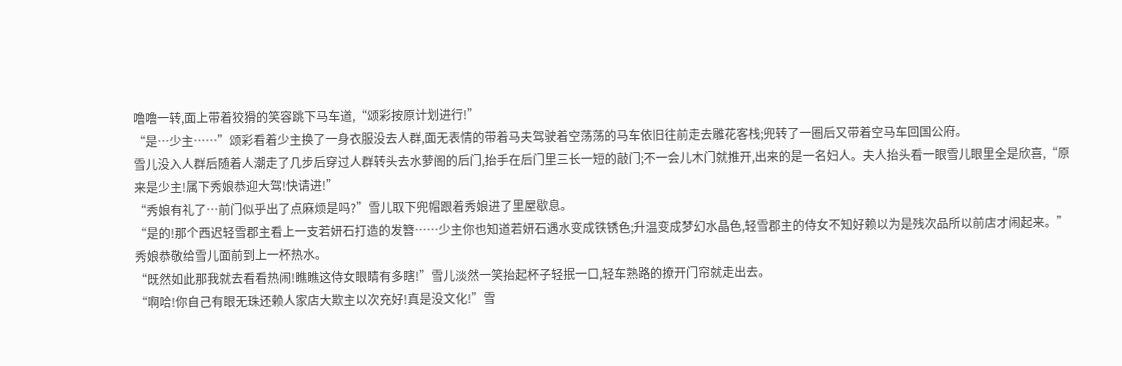噜噜一转,面上带着狡猾的笑容跳下马车道,“颂彩按原计划进行!”
“是…少主……”颂彩看着少主换了一身衣服没去人群,面无表情的带着马夫驾驶着空荡荡的马车依旧往前走去雕花客栈;兜转了一圈后又带着空马车回国公府。
雪儿没入人群后随着人潮走了几步后穿过人群转头去水萝阁的后门,抬手在后门里三长一短的敲门;不一会儿木门就推开,出来的是一名妇人。夫人抬头看一眼雪儿眼里全是欣喜,“原来是少主!属下秀娘恭迎大驾!快请进!”
“秀娘有礼了…前门似乎出了点麻烦是吗?”雪儿取下兜帽跟着秀娘进了里屋歇息。
“是的!那个西迟轻雪郡主看上一支若妍石打造的发簪……少主你也知道若妍石遇水变成铁锈色;升温变成梦幻水晶色,轻雪郡主的侍女不知好赖以为是残次品所以前店才闹起来。”秀娘恭敬给雪儿面前到上一杯热水。
“既然如此那我就去看看热闹!瞧瞧这侍女眼睛有多瞎!”雪儿淡然一笑抬起杯子轻抿一口,轻车熟路的撩开门帘就走出去。
“啊哈!你自己有眼无珠还赖人家店大欺主以次充好!真是没文化!”雪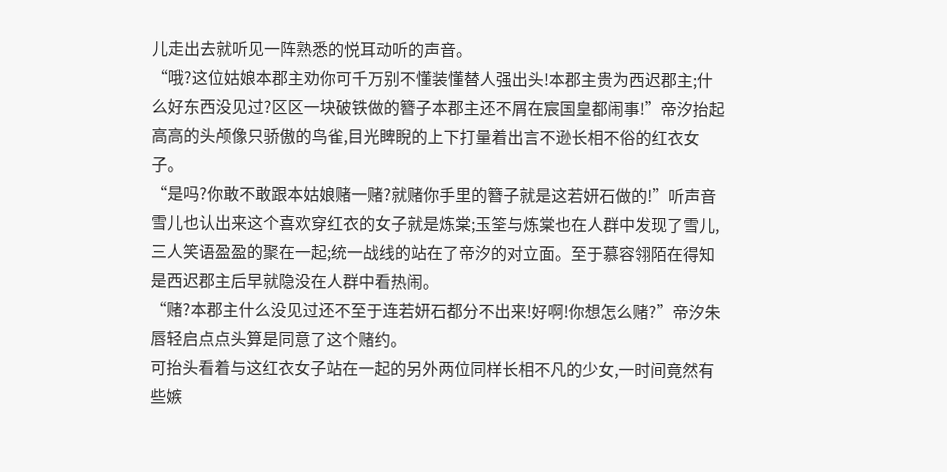儿走出去就听见一阵熟悉的悦耳动听的声音。
“哦?这位姑娘本郡主劝你可千万别不懂装懂替人强出头!本郡主贵为西迟郡主;什么好东西没见过?区区一块破铁做的簪子本郡主还不屑在宸国皇都闹事!”帝汐抬起高高的头颅像只骄傲的鸟雀,目光睥睨的上下打量着出言不逊长相不俗的红衣女子。
“是吗?你敢不敢跟本姑娘赌一赌?就赌你手里的簪子就是这若妍石做的!”听声音雪儿也认出来这个喜欢穿红衣的女子就是炼棠;玉筌与炼棠也在人群中发现了雪儿,三人笑语盈盈的聚在一起;统一战线的站在了帝汐的对立面。至于慕容翎陌在得知是西迟郡主后早就隐没在人群中看热闹。
“赌?本郡主什么没见过还不至于连若妍石都分不出来!好啊!你想怎么赌?”帝汐朱唇轻启点点头算是同意了这个赌约。
可抬头看着与这红衣女子站在一起的另外两位同样长相不凡的少女,一时间竟然有些嫉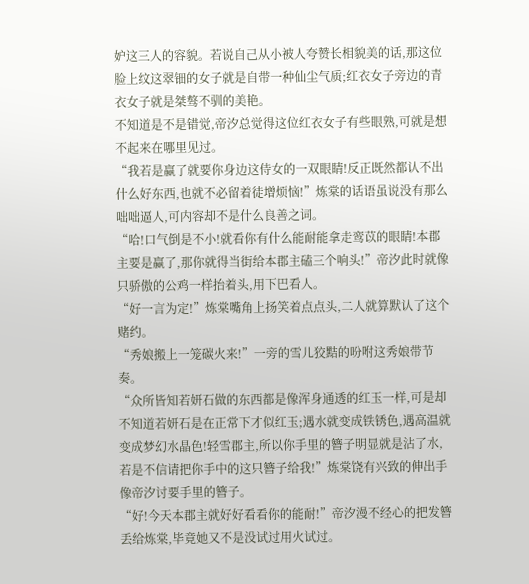妒这三人的容貌。若说自己从小被人夸赞长相貌美的话,那这位脸上纹这翠钿的女子就是自带一种仙尘气质;红衣女子旁边的青衣女子就是桀骜不驯的美艳。
不知道是不是错觉,帝汐总觉得这位红衣女子有些眼熟,可就是想不起来在哪里见过。
“我若是赢了就要你身边这侍女的一双眼睛!反正既然都认不出什么好东西,也就不必留着徒增烦恼!”炼棠的话语虽说没有那么咄咄逼人,可内容却不是什么良善之词。
“哈!口气倒是不小!就看你有什么能耐能拿走鸾苡的眼睛!本郡主要是赢了,那你就得当街给本郡主磕三个响头!”帝汐此时就像只骄傲的公鸡一样抬着头,用下巴看人。
“好一言为定!”炼棠嘴角上扬笑着点点头,二人就算默认了这个赌约。
“秀娘搬上一笼碳火来!”一旁的雪儿狡黠的吩咐这秀娘带节奏。
“众所皆知若妍石做的东西都是像浑身通透的红玉一样,可是却不知道若妍石是在正常下才似红玉;遇水就变成铁锈色,遇高温就变成梦幻水晶色!轻雪郡主,所以你手里的簪子明显就是沾了水,若是不信请把你手中的这只簪子给我!”炼棠饶有兴致的伸出手像帝汐讨要手里的簪子。
“好!今天本郡主就好好看看你的能耐!”帝汐漫不经心的把发簪丢给炼棠,毕竟她又不是没试过用火试过。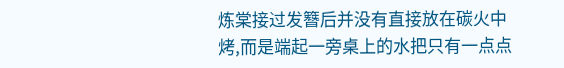炼棠接过发簪后并没有直接放在碳火中烤,而是端起一旁桌上的水把只有一点点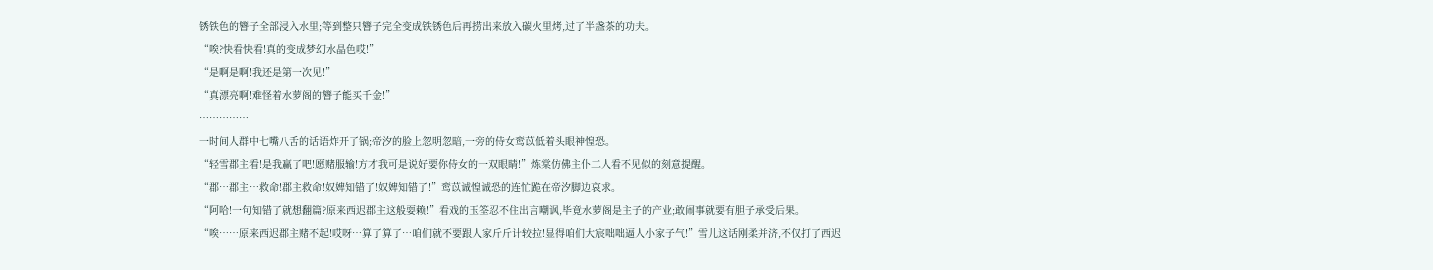锈铁色的簪子全部浸入水里;等到整只簪子完全变成铁锈色后再捞出来放入碳火里烤,过了半盏茶的功夫。
“唉?快看快看!真的变成梦幻水晶色哎!”
“是啊是啊!我还是第一次见!”
“真漂亮啊!难怪着水萝阁的簪子能买千金!”
……………
一时间人群中七嘴八舌的话语炸开了锅;帝汐的脸上忽明忽暗,一旁的侍女鸾苡低着头眼神惶恐。
“轻雪郡主看!是我赢了吧!愿赌服输!方才我可是说好要你侍女的一双眼睛!”炼棠仿佛主仆二人看不见似的刻意提醒。
“郡…郡主…救命!郡主救命!奴婢知错了!奴婢知错了!”鸾苡诚惶诚恐的连忙跪在帝汐脚边哀求。
“阿哈!一句知错了就想翻篇?原来西迟郡主这般耍赖!”看戏的玉筌忍不住出言嘲讽,毕竟水萝阁是主子的产业;敢闹事就要有胆子承受后果。
“唉……原来西迟郡主赌不起!哎呀…算了算了…咱们就不要跟人家斤斤计较拉!显得咱们大宸咄咄逼人小家子气!”雪儿这话刚柔并济,不仅打了西迟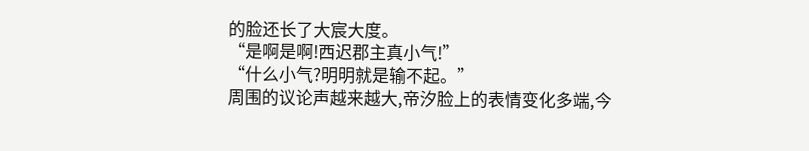的脸还长了大宸大度。
“是啊是啊!西迟郡主真小气!”
“什么小气?明明就是输不起。”
周围的议论声越来越大,帝汐脸上的表情变化多端,今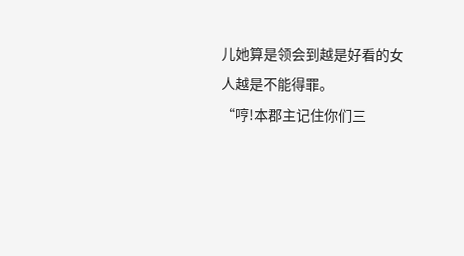儿她算是领会到越是好看的女人越是不能得罪。
“哼!本郡主记住你们三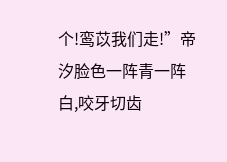个!鸾苡我们走!”帝汐脸色一阵青一阵白,咬牙切齿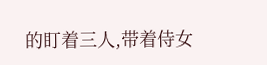的盯着三人,带着侍女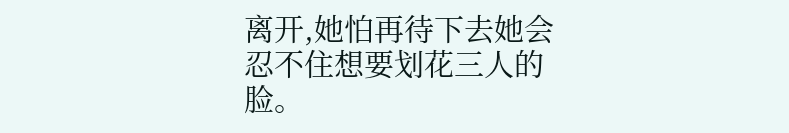离开,她怕再待下去她会忍不住想要划花三人的脸。